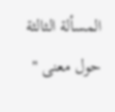المسألة الثالثة
حول معنى "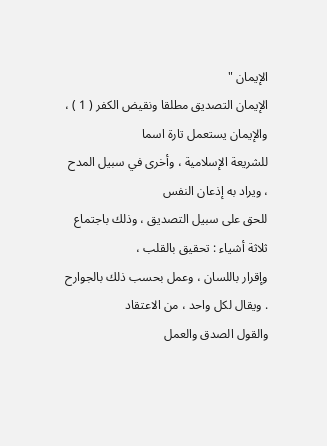الإيمان "
الإيمان التصديق مطلقا ونقيض الكفر ( 1 ) ، والإيمان يستعمل تارة اسما
للشريعة الإسلامية ، وأخرى في سبيل المدح ، ويراد به إذعان النفس
للحق على سبيل التصديق ، وذلك باجتماع ثلاثة أشياء : تحقيق بالقلب ،
وإقرار باللسان ، وعمل بحسب ذلك بالجوارح . ويقال لكل واحد ، من الاعتقاد
والقول الصدق والعمل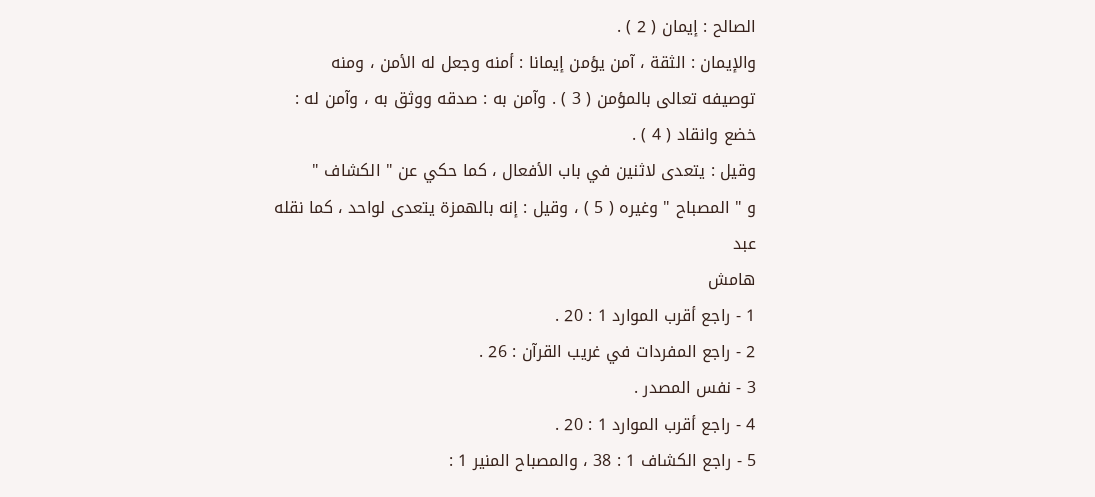الصالح : إيمان ( 2 ) .
والإيمان : الثقة ، آمن يؤمن إيمانا : أمنه وجعل له الأمن ، ومنه
توصيفه تعالى بالمؤمن ( 3 ) . وآمن به : صدقه ووثق به ، وآمن له :
خضع وانقاد ( 4 ) .
وقيل : يتعدى لاثنين في باب الأفعال ، كما حكي عن " الكشاف "
و " المصباح " وغيره ( 5 ) ، وقيل : إنه بالهمزة يتعدى لواحد ، كما نقله عبد
هامش
1 - راجع أقرب الموارد 1 : 20 .
2 - راجع المفردات في غريب القرآن : 26 .
3 - نفس المصدر .
4 - راجع أقرب الموارد 1 : 20 .
5 - راجع الكشاف 1 : 38 ، والمصباح المنير 1 :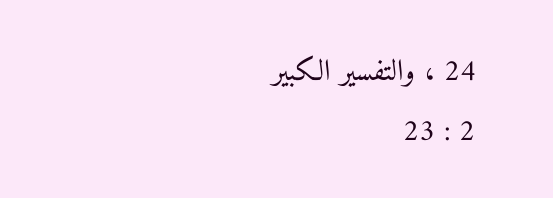24 ، والتفسير الكبير 2 : 23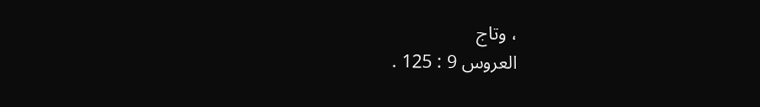، وتاج
العروس 9 : 125 .